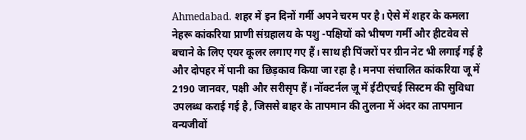Ahmedabad. शहर में इन दिनों गर्मी अपने चरम पर है। ऐसे में शहर के कमला नेहरू कांकरिया प्राणी संग्रहालय के पशु -पक्षियों को भीषण गर्मी और हीटवेव से बचाने के लिए एयर कूलर लगाए गए हैं। साथ ही पिंजरों पर ग्रीन नेट भी लगाई गई है और दोपहर में पानी का छिड़काव किया जा रहा है। मनपा संचालित कांकरिया जू में 2190 जानवर, पक्षी और सरीसृप हैं। नॉक्टर्नल ज़ू में ईटीएचई सिस्टम की सुविधा उपलब्ध कराई गई है, जिससे बाहर के तापमान की तुलना में अंदर का तापमान वन्यजीवों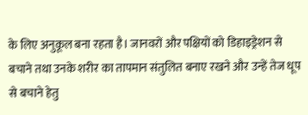के लिए अनुकूल बना रहता है। जानवरों और पक्षियों को डिहाइड्रेशन से बचाने तथा उनके शरीर का तापमान संतुलित बनाए रखने और उन्हें तेज धूप से बचाने हेतु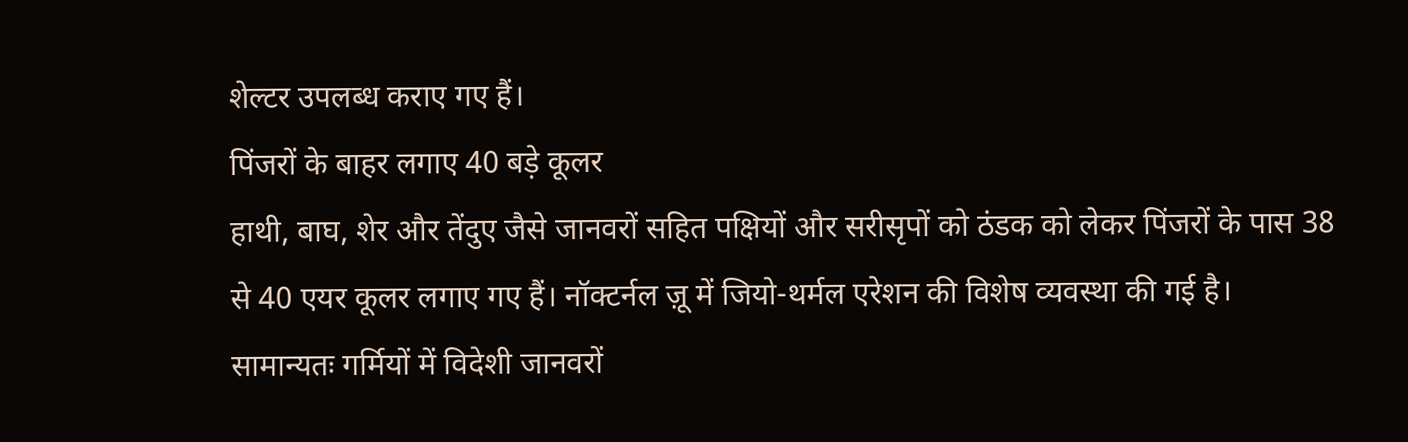शेल्टर उपलब्ध कराए गए हैं।
पिंजरों के बाहर लगाए 40 बड़े कूलर
हाथी, बाघ, शेर और तेंदुए जैसे जानवरों सहित पक्षियों और सरीसृपों को ठंडक को लेकर पिंजरों के पास 38 से 40 एयर कूलर लगाए गए हैं। नॉक्टर्नल ज़ू में जियो-थर्मल एरेशन की विशेष व्यवस्था की गई है। सामान्यतः गर्मियों में विदेशी जानवरों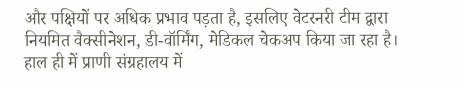और पक्षियों पर अधिक प्रभाव पड़ता है, इसलिए वेटरनरी टीम द्वारा नियमित वैक्सीनेशन, डी-वॉर्मिंग, मेडिकल चेकअप किया जा रहा है। हाल ही में प्राणी संग्रहालय में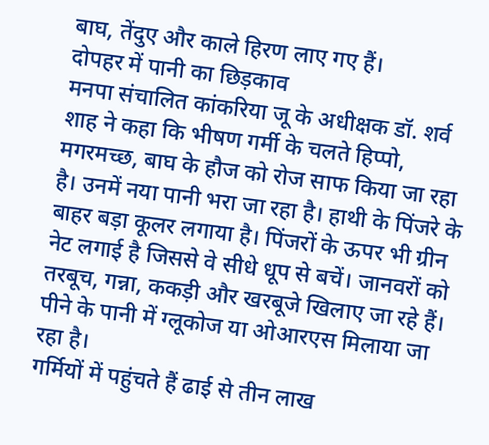बाघ, तेंदुए और काले हिरण लाए गए हैं।
दोपहर में पानी का छिड़काव
मनपा संचालित कांकरिया जू के अधीक्षक डॉ. शर्व शाह ने कहा कि भीषण गर्मी के चलते हिप्पो, मगरमच्छ, बाघ के हौज को रोज साफ किया जा रहा है। उनमें नया पानी भरा जा रहा है। हाथी के पिंजरे के बाहर बड़ा कूलर लगाया है। पिंजरों के ऊपर भी ग्रीन नेट लगाई है जिससे वे सीधे धूप से बचें। जानवरों को तरबूच, गन्ना, ककड़ी और खरबूजे खिलाए जा रहे हैं। पीने के पानी में ग्लूकोज या ओआरएस मिलाया जा रहा है।
गर्मियों में पहुंचते हैं ढाई से तीन लाख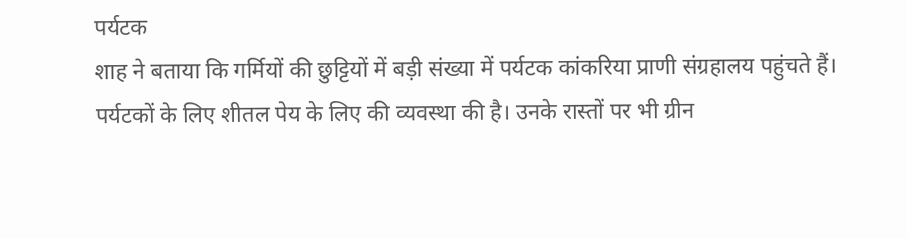पर्यटक
शाह ने बताया कि गर्मियों की छुट्टियों में बड़ी संख्या में पर्यटक कांकरिया प्राणी संग्रहालय पहुंचते हैं। पर्यटकों के लिए शीतल पेय के लिए की व्यवस्था की है। उनके रास्तों पर भी ग्रीन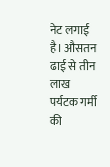नेट लगाई है। औसतन ढाई से तीन लाख पर्यटक गर्मी की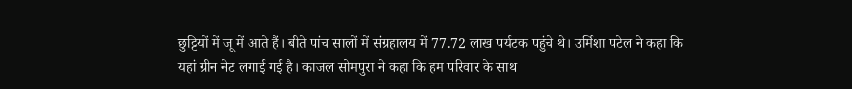छुट्टियों में जू में आते हैं। बीते पांच सालों में संग्रहालय में 77.72 लाख पर्यटक पहुंचे थे। उर्मिशा पटेल ने कहा कि यहां ग्रीन नेट लगाई गई है। काजल सोमपुरा ने कहा कि हम परिवार के साथ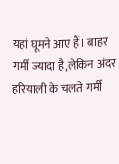यहां घूमने आए हैं। बाहर गर्मी ज्यादा है,लेकिन अंदर हरियाली के चलते गर्मी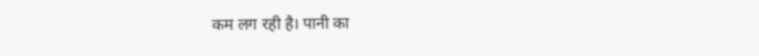कम लग रही है। पानी का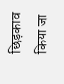छिड़काव किया जा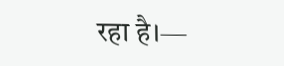रहा है।—